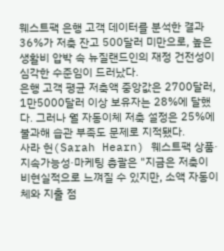웨스트팩 은행 고객 데이터를 분석한 결과 36%가 저축 잔고 500달러 미만으로, 높은 생활비 압박 속 뉴질랜드인의 재정 건전성이 심각한 수준임이 드러났다.
은행 고객 평균 저축액 중앙값은 2700달러, 1만5000달러 이상 보유자는 28%에 달했다. 그러나 월 자동이체 저축 설정은 25%에 불과해 습관 부족도 문제로 지적됐다.
사라 헌(Sarah Hearn) 웨스트팩 상품·지속가능성·마케팅 총괄은 "지금은 저축이 비현실적으로 느껴질 수 있지만, 소액 자동이체와 지출 점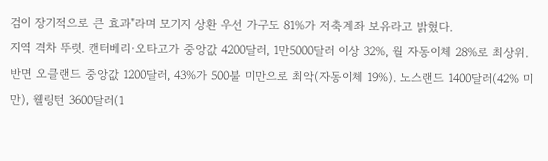검이 장기적으로 큰 효과"라며 모기지 상환 우선 가구도 81%가 저축계좌 보유라고 밝혔다.
지역 격차 뚜렷. 캔터베리·오타고가 중앙값 4200달러, 1만5000달러 이상 32%, 월 자동이체 28%로 최상위. 반면 오클랜드 중앙값 1200달러, 43%가 500불 미만으로 최악(자동이체 19%). 노스랜드 1400달러(42% 미만), 웰링턴 3600달러(1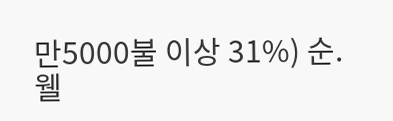만5000불 이상 31%) 순. 웰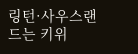링턴·사우스랜드는 키위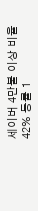세이버 4만불 이상 비율 42% 동률 1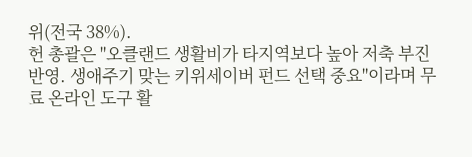위(전국 38%).
헌 총괄은 "오클랜드 생활비가 타지역보다 높아 저축 부진 반영. 생애주기 맞는 키위세이버 펀드 선택 중요"이라며 무료 온라인 도구 활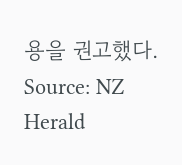용을 권고했다.
Source: NZ Herald